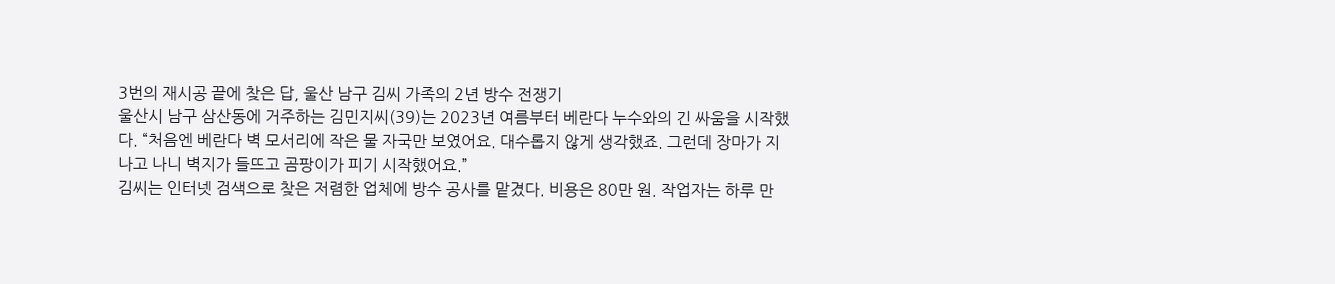3번의 재시공 끝에 찾은 답, 울산 남구 김씨 가족의 2년 방수 전쟁기
울산시 남구 삼산동에 거주하는 김민지씨(39)는 2023년 여름부터 베란다 누수와의 긴 싸움을 시작했다. “처음엔 베란다 벽 모서리에 작은 물 자국만 보였어요. 대수롭지 않게 생각했죠. 그런데 장마가 지나고 나니 벽지가 들뜨고 곰팡이가 피기 시작했어요.”
김씨는 인터넷 검색으로 찾은 저렴한 업체에 방수 공사를 맡겼다. 비용은 80만 원. 작업자는 하루 만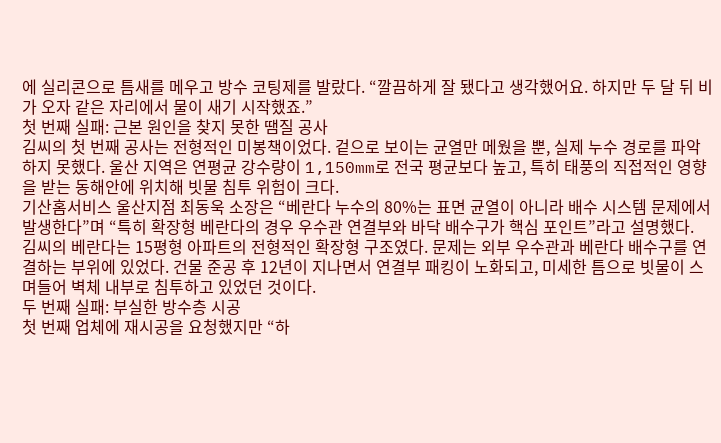에 실리콘으로 틈새를 메우고 방수 코팅제를 발랐다. “깔끔하게 잘 됐다고 생각했어요. 하지만 두 달 뒤 비가 오자 같은 자리에서 물이 새기 시작했죠.”
첫 번째 실패: 근본 원인을 찾지 못한 땜질 공사
김씨의 첫 번째 공사는 전형적인 미봉책이었다. 겉으로 보이는 균열만 메웠을 뿐, 실제 누수 경로를 파악하지 못했다. 울산 지역은 연평균 강수량이 1,150mm로 전국 평균보다 높고, 특히 태풍의 직접적인 영향을 받는 동해안에 위치해 빗물 침투 위험이 크다.
기산홈서비스 울산지점 최동욱 소장은 “베란다 누수의 80%는 표면 균열이 아니라 배수 시스템 문제에서 발생한다”며 “특히 확장형 베란다의 경우 우수관 연결부와 바닥 배수구가 핵심 포인트”라고 설명했다.
김씨의 베란다는 15평형 아파트의 전형적인 확장형 구조였다. 문제는 외부 우수관과 베란다 배수구를 연결하는 부위에 있었다. 건물 준공 후 12년이 지나면서 연결부 패킹이 노화되고, 미세한 틈으로 빗물이 스며들어 벽체 내부로 침투하고 있었던 것이다.
두 번째 실패: 부실한 방수층 시공
첫 번째 업체에 재시공을 요청했지만 “하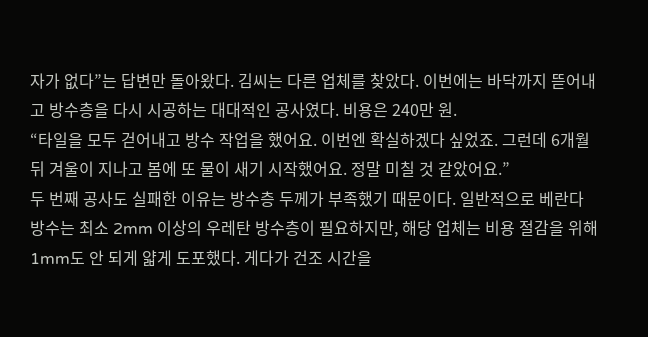자가 없다”는 답변만 돌아왔다. 김씨는 다른 업체를 찾았다. 이번에는 바닥까지 뜯어내고 방수층을 다시 시공하는 대대적인 공사였다. 비용은 240만 원.
“타일을 모두 걷어내고 방수 작업을 했어요. 이번엔 확실하겠다 싶었죠. 그런데 6개월 뒤 겨울이 지나고 봄에 또 물이 새기 시작했어요. 정말 미칠 것 같았어요.”
두 번째 공사도 실패한 이유는 방수층 두께가 부족했기 때문이다. 일반적으로 베란다 방수는 최소 2mm 이상의 우레탄 방수층이 필요하지만, 해당 업체는 비용 절감을 위해 1mm도 안 되게 얇게 도포했다. 게다가 건조 시간을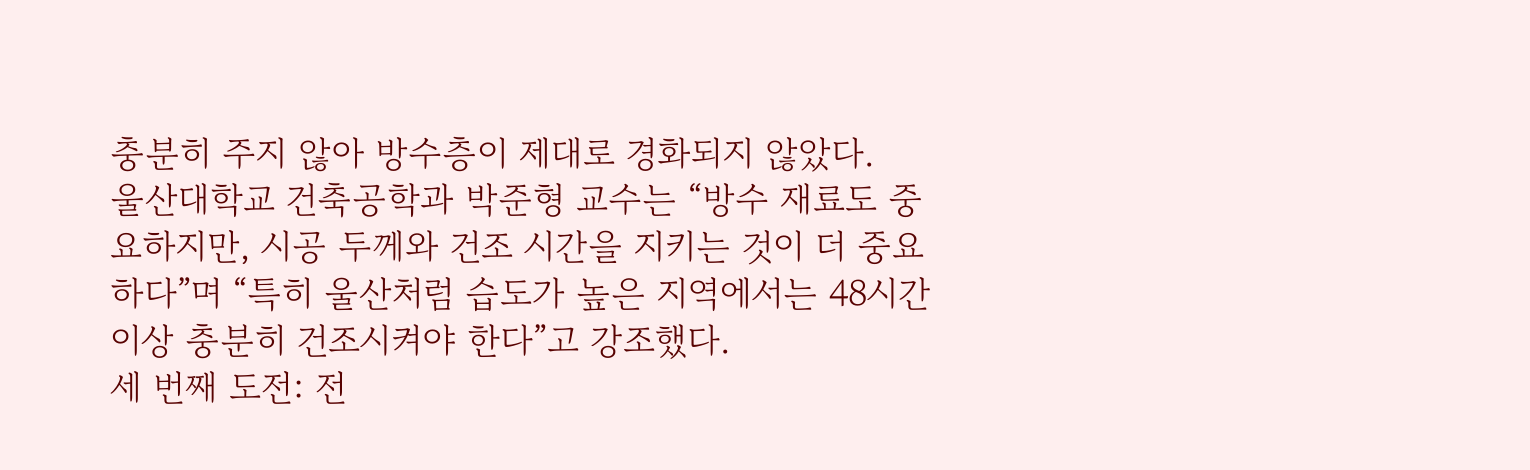충분히 주지 않아 방수층이 제대로 경화되지 않았다.
울산대학교 건축공학과 박준형 교수는 “방수 재료도 중요하지만, 시공 두께와 건조 시간을 지키는 것이 더 중요하다”며 “특히 울산처럼 습도가 높은 지역에서는 48시간 이상 충분히 건조시켜야 한다”고 강조했다.
세 번째 도전: 전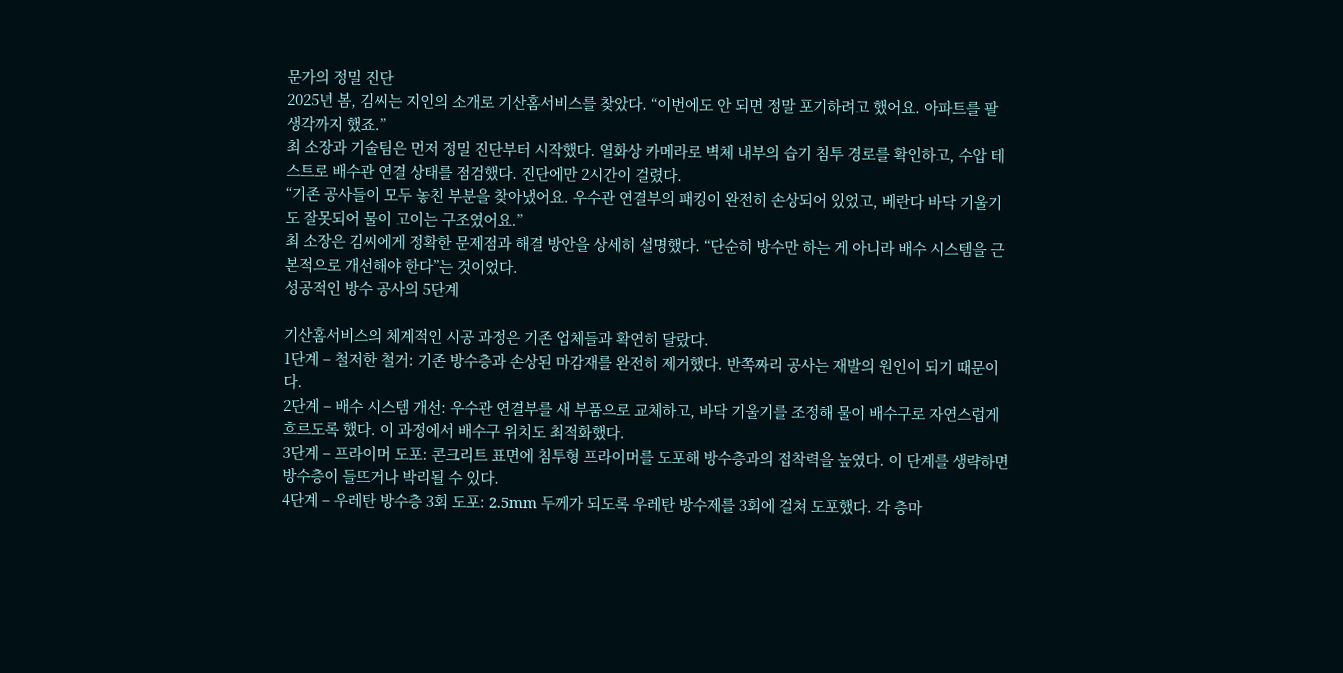문가의 정밀 진단
2025년 봄, 김씨는 지인의 소개로 기산홈서비스를 찾았다. “이번에도 안 되면 정말 포기하려고 했어요. 아파트를 팔 생각까지 했죠.”
최 소장과 기술팀은 먼저 정밀 진단부터 시작했다. 열화상 카메라로 벽체 내부의 습기 침투 경로를 확인하고, 수압 테스트로 배수관 연결 상태를 점검했다. 진단에만 2시간이 걸렸다.
“기존 공사들이 모두 놓친 부분을 찾아냈어요. 우수관 연결부의 패킹이 완전히 손상되어 있었고, 베란다 바닥 기울기도 잘못되어 물이 고이는 구조였어요.”
최 소장은 김씨에게 정확한 문제점과 해결 방안을 상세히 설명했다. “단순히 방수만 하는 게 아니라 배수 시스템을 근본적으로 개선해야 한다”는 것이었다.
성공적인 방수 공사의 5단계

기산홈서비스의 체계적인 시공 과정은 기존 업체들과 확연히 달랐다.
1단계 – 철저한 철거: 기존 방수층과 손상된 마감재를 완전히 제거했다. 반쪽짜리 공사는 재발의 원인이 되기 때문이다.
2단계 – 배수 시스템 개선: 우수관 연결부를 새 부품으로 교체하고, 바닥 기울기를 조정해 물이 배수구로 자연스럽게 흐르도록 했다. 이 과정에서 배수구 위치도 최적화했다.
3단계 – 프라이머 도포: 콘크리트 표면에 침투형 프라이머를 도포해 방수층과의 접착력을 높였다. 이 단계를 생략하면 방수층이 들뜨거나 박리될 수 있다.
4단계 – 우레탄 방수층 3회 도포: 2.5mm 두께가 되도록 우레탄 방수제를 3회에 걸쳐 도포했다. 각 층마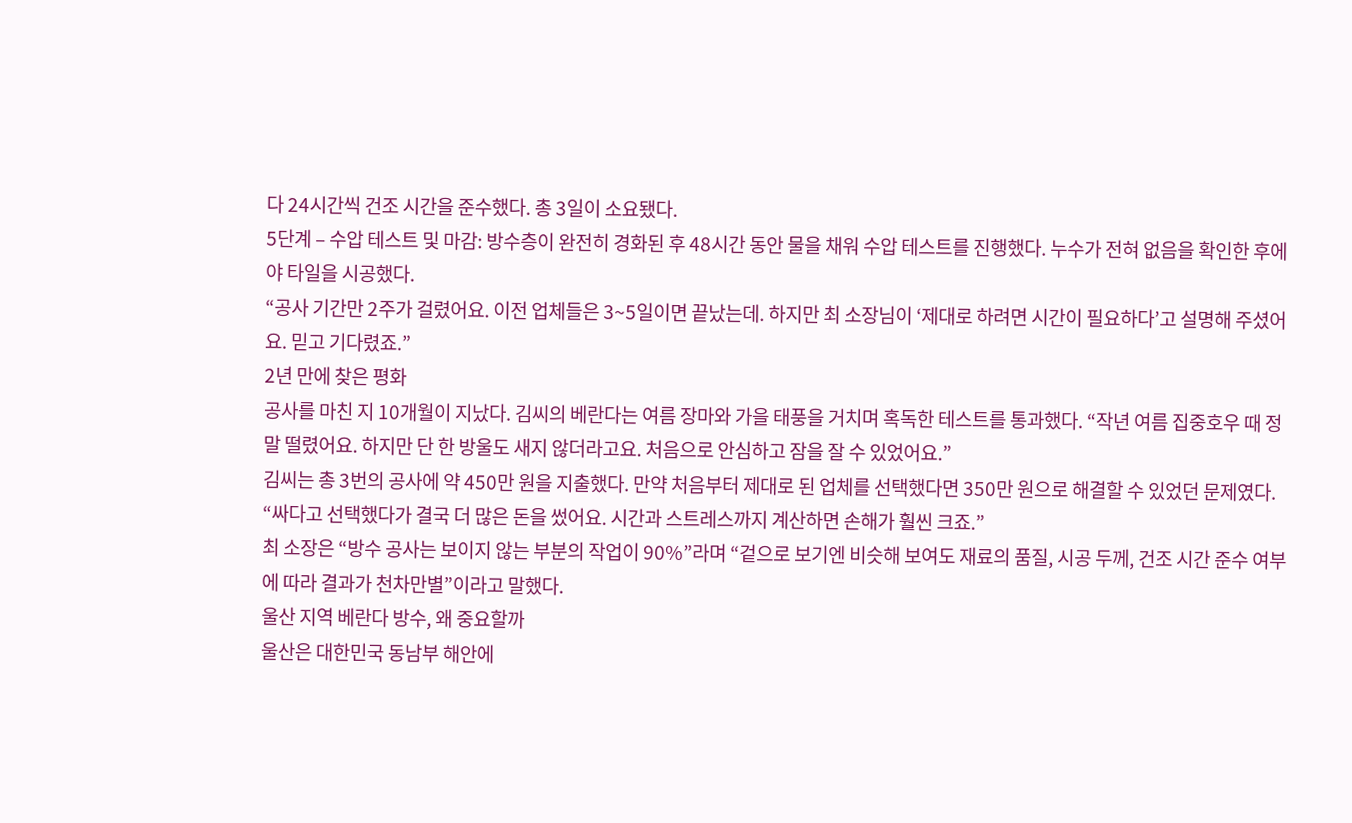다 24시간씩 건조 시간을 준수했다. 총 3일이 소요됐다.
5단계 – 수압 테스트 및 마감: 방수층이 완전히 경화된 후 48시간 동안 물을 채워 수압 테스트를 진행했다. 누수가 전혀 없음을 확인한 후에야 타일을 시공했다.
“공사 기간만 2주가 걸렸어요. 이전 업체들은 3~5일이면 끝났는데. 하지만 최 소장님이 ‘제대로 하려면 시간이 필요하다’고 설명해 주셨어요. 믿고 기다렸죠.”
2년 만에 찾은 평화
공사를 마친 지 10개월이 지났다. 김씨의 베란다는 여름 장마와 가을 태풍을 거치며 혹독한 테스트를 통과했다. “작년 여름 집중호우 때 정말 떨렸어요. 하지만 단 한 방울도 새지 않더라고요. 처음으로 안심하고 잠을 잘 수 있었어요.”
김씨는 총 3번의 공사에 약 450만 원을 지출했다. 만약 처음부터 제대로 된 업체를 선택했다면 350만 원으로 해결할 수 있었던 문제였다. “싸다고 선택했다가 결국 더 많은 돈을 썼어요. 시간과 스트레스까지 계산하면 손해가 훨씬 크죠.”
최 소장은 “방수 공사는 보이지 않는 부분의 작업이 90%”라며 “겉으로 보기엔 비슷해 보여도 재료의 품질, 시공 두께, 건조 시간 준수 여부에 따라 결과가 천차만별”이라고 말했다.
울산 지역 베란다 방수, 왜 중요할까
울산은 대한민국 동남부 해안에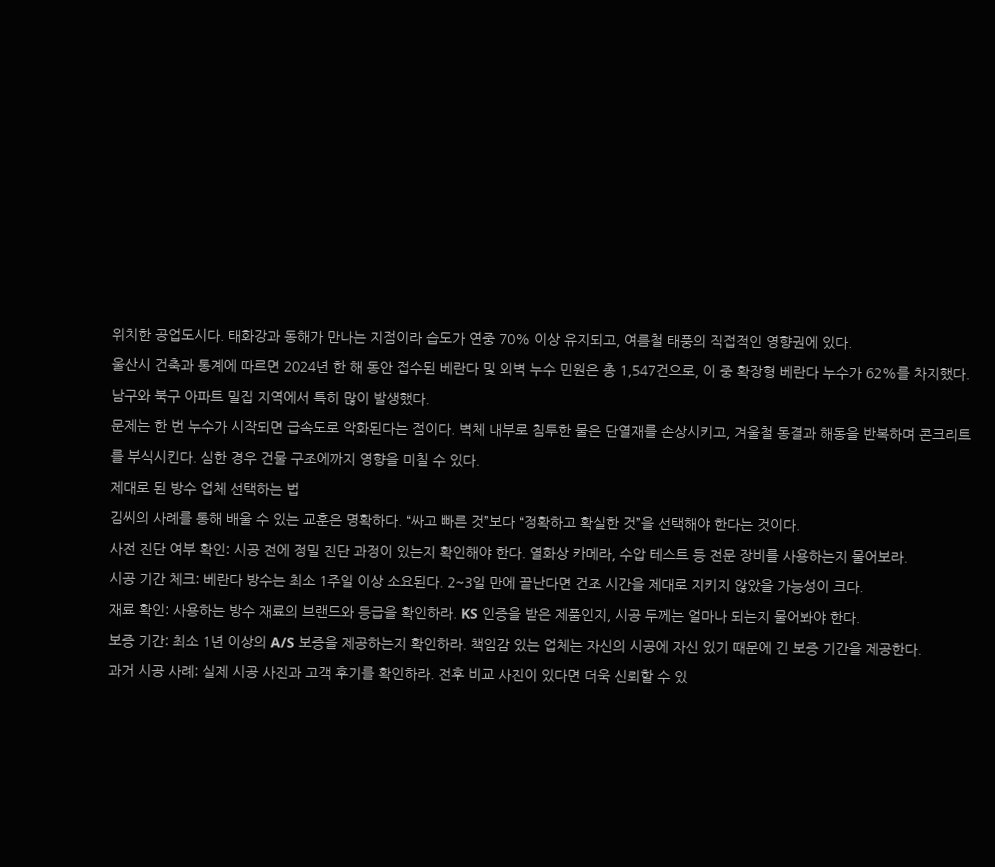위치한 공업도시다. 태화강과 동해가 만나는 지점이라 습도가 연중 70% 이상 유지되고, 여름철 태풍의 직접적인 영향권에 있다.
울산시 건축과 통계에 따르면 2024년 한 해 동안 접수된 베란다 및 외벽 누수 민원은 총 1,547건으로, 이 중 확장형 베란다 누수가 62%를 차지했다. 남구와 북구 아파트 밀집 지역에서 특히 많이 발생했다.
문제는 한 번 누수가 시작되면 급속도로 악화된다는 점이다. 벽체 내부로 침투한 물은 단열재를 손상시키고, 겨울철 동결과 해동을 반복하며 콘크리트를 부식시킨다. 심한 경우 건물 구조에까지 영향을 미칠 수 있다.
제대로 된 방수 업체 선택하는 법
김씨의 사례를 통해 배울 수 있는 교훈은 명확하다. “싸고 빠른 것”보다 “정확하고 확실한 것”을 선택해야 한다는 것이다.
사전 진단 여부 확인: 시공 전에 정밀 진단 과정이 있는지 확인해야 한다. 열화상 카메라, 수압 테스트 등 전문 장비를 사용하는지 물어보라.
시공 기간 체크: 베란다 방수는 최소 1주일 이상 소요된다. 2~3일 만에 끝난다면 건조 시간을 제대로 지키지 않았을 가능성이 크다.
재료 확인: 사용하는 방수 재료의 브랜드와 등급을 확인하라. KS 인증을 받은 제품인지, 시공 두께는 얼마나 되는지 물어봐야 한다.
보증 기간: 최소 1년 이상의 A/S 보증을 제공하는지 확인하라. 책임감 있는 업체는 자신의 시공에 자신 있기 때문에 긴 보증 기간을 제공한다.
과거 시공 사례: 실제 시공 사진과 고객 후기를 확인하라. 전후 비교 사진이 있다면 더욱 신뢰할 수 있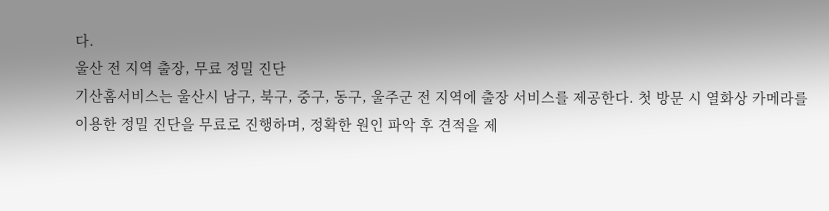다.
울산 전 지역 출장, 무료 정밀 진단
기산홈서비스는 울산시 남구, 북구, 중구, 동구, 울주군 전 지역에 출장 서비스를 제공한다. 첫 방문 시 열화상 카메라를 이용한 정밀 진단을 무료로 진행하며, 정확한 원인 파악 후 견적을 제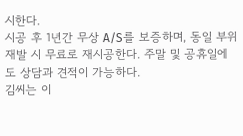시한다.
시공 후 1년간 무상 A/S를 보증하며, 동일 부위 재발 시 무료로 재시공한다. 주말 및 공휴일에도 상담과 견적이 가능하다.
김씨는 이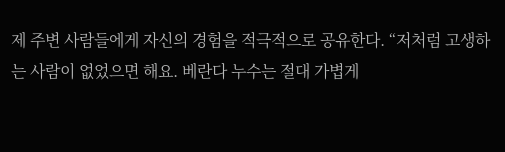제 주변 사람들에게 자신의 경험을 적극적으로 공유한다. “저처럼 고생하는 사람이 없었으면 해요. 베란다 누수는 절대 가볍게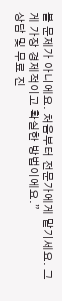볼 문제가 아니에요. 처음부터 전문가에게 맡기세요. 그게 가장 경제적이고 확실한 방법이에요.”
상담 및 무료 진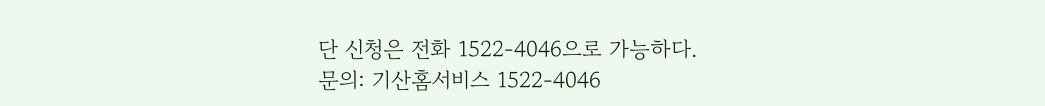단 신청은 전화 1522-4046으로 가능하다.
문의: 기산홈서비스 1522-4046